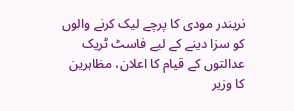نریندر مودی کا پرچے لیک کرنے والوں کو سزا دینے کے لیے فاسٹ ٹریک عدالتوں کے قیام کا اعلان، مظاہرین کا وزیر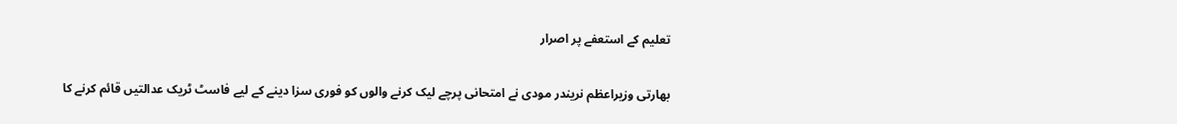تعلیم کے استعفے پر اصرار

بھارتی وزیراعظم نریندر مودی نے امتحانی پرچے لیک کرنے والوں کو فوری سزا دینے کے لیے فاسٹ ٹریک عدالتیں قائم کرنے کا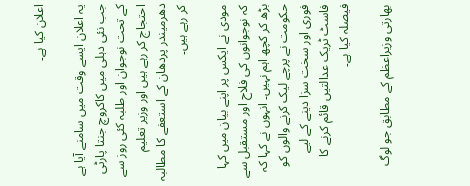اعلان کیا ہے۔

یہ اعلان ایسے وقت میں سامنے آیا ہے جب نئی دہلی میں کاکروچ جنتا پارٹی کے تحت نوجوان اور طلبہ کئی روز سے احتجاج کر رہے ہیں اور وزیر تعلیم دھرمیندر پردھان کے استعفے کا مطالبہ کر رہے ہیں۔

مودی نے ایکس پر اپنے بیان میں کہا کہ نوجوانوں کی فلاح اور مستقبل سے بڑھ کر کچھ اہم نہیں۔ انہوں نے کہا کہ حکومت نے پرچے لیک کرنے والوں کو فوری اور سخت سزا دینے کے لیے فاسٹ ٹریک عدالتیں قائم کرنے کا فیصلہ کیا ہے۔

بھارتی وزیراعظم کے مطابق جو لوگ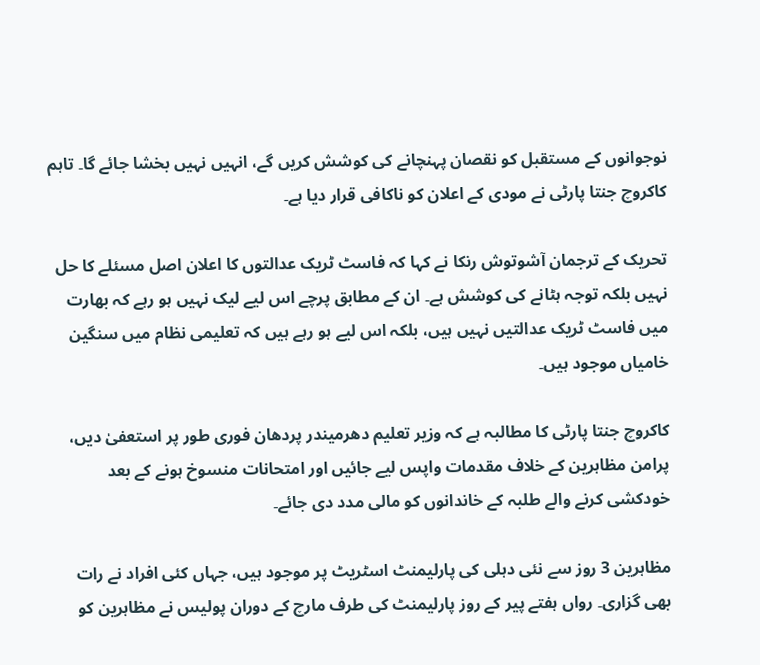نوجوانوں کے مستقبل کو نقصان پہنچانے کی کوشش کریں گے، انہیں نہیں بخشا جائے گا۔ تاہم کاکروچ جنتا پارٹی نے مودی کے اعلان کو ناکافی قرار دیا ہے۔

تحریک کے ترجمان آشوتوش رنکا نے کہا کہ فاسٹ ٹریک عدالتوں کا اعلان اصل مسئلے کا حل نہیں بلکہ توجہ ہٹانے کی کوشش ہے۔ ان کے مطابق پرچے اس لیے لیک نہیں ہو رہے کہ بھارت میں فاسٹ ٹریک عدالتیں نہیں ہیں، بلکہ اس لیے ہو رہے ہیں کہ تعلیمی نظام میں سنگین خامیاں موجود ہیں۔

کاکروچ جنتا پارٹی کا مطالبہ ہے کہ وزیر تعلیم دھرمیندر پردھان فوری طور پر استعفیٰ دیں، پرامن مظاہرین کے خلاف مقدمات واپس لیے جائیں اور امتحانات منسوخ ہونے کے بعد خودکشی کرنے والے طلبہ کے خاندانوں کو مالی مدد دی جائے۔

مظاہرین 3 روز سے نئی دہلی کی پارلیمنٹ اسٹریٹ پر موجود ہیں، جہاں کئی افراد نے رات بھی گزاری۔ رواں ہفتے پیر کے روز پارلیمنٹ کی طرف مارچ کے دوران پولیس نے مظاہرین کو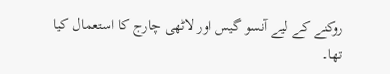روکنے کے لیے آنسو گیس اور لاٹھی چارج کا استعمال کیا تھا۔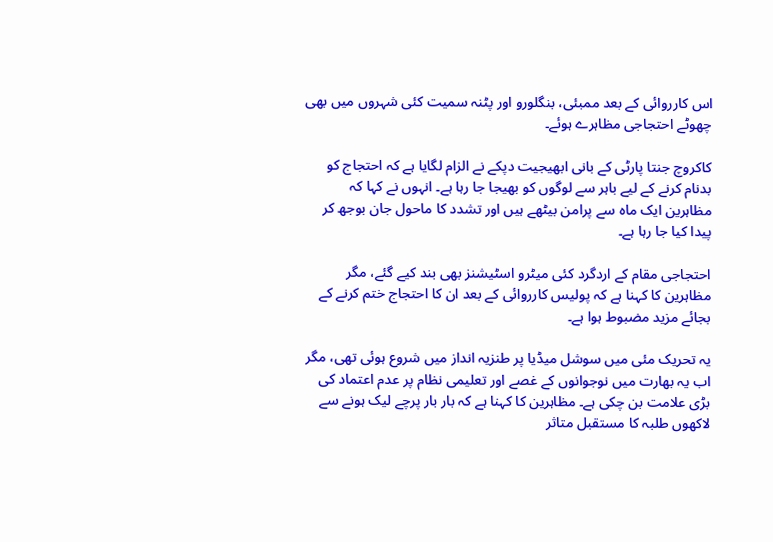اس کارروائی کے بعد ممبئی، بنگلورو اور پٹنہ سمیت کئی شہروں میں بھی چھوٹے احتجاجی مظاہرے ہوئے۔

کاکروچ جنتا پارٹی کے بانی ابھیجیت دپکے نے الزام لگایا ہے کہ احتجاج کو بدنام کرنے کے لیے باہر سے لوگوں کو بھیجا جا رہا ہے۔ انہوں نے کہا کہ مظاہرین ایک ماہ سے پرامن بیٹھے ہیں اور تشدد کا ماحول جان بوجھ کر پیدا کیا جا رہا ہے۔

احتجاجی مقام کے اردگرد کئی میٹرو اسٹیشنز بھی بند کیے گئے، مگر مظاہرین کا کہنا ہے کہ پولیس کارروائی کے بعد ان کا احتجاج ختم کرنے کے بجائے مزید مضبوط ہوا ہے۔

یہ تحریک مئی میں سوشل میڈیا پر طنزیہ انداز میں شروع ہوئی تھی، مگر اب یہ بھارت میں نوجوانوں کے غصے اور تعلیمی نظام پر عدم اعتماد کی بڑی علامت بن چکی ہے۔ مظاہرین کا کہنا ہے کہ بار بار پرچے لیک ہونے سے لاکھوں طلبہ کا مستقبل متاثر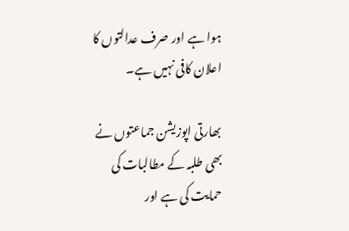ہوا ہے اور صرف عدالتوں کا اعلان کافی نہیں ہے۔

بھارتی اپوزیشن جماعتوں نے بھی طلبہ کے مطالبات کی حمایت کی ہے اور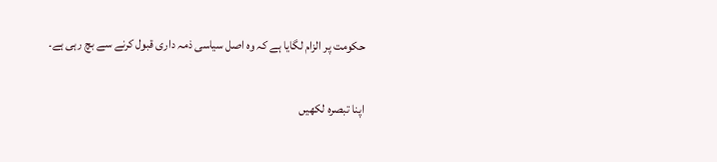حکومت پر الزام لگایا ہے کہ وہ اصل سیاسی ذمہ داری قبول کرنے سے بچ رہی ہے۔

اپنا تبصرہ لکھیں